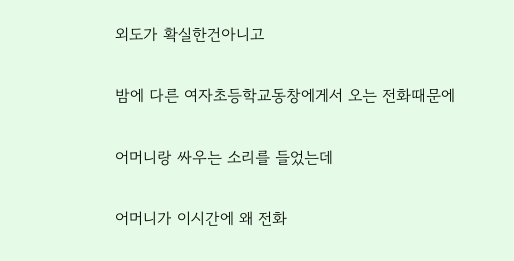외도가 확실한건아니고

밤에 다른 여자초등학교동창에게서 오는 전화때문에

어머니랑 싸우는 소리를 들었는데

어머니가 이시간에 왜 전화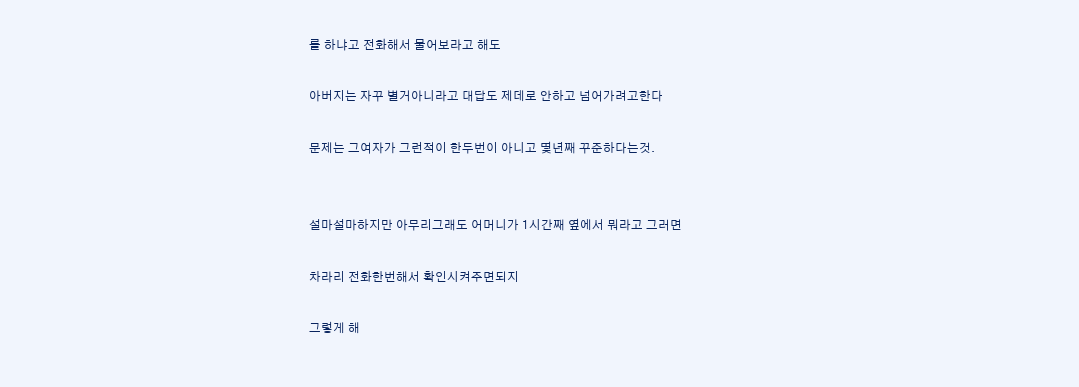를 하냐고 전화해서 물어보라고 해도

아버지는 자꾸 별거아니라고 대답도 제데로 안하고 넘어가려고한다

문제는 그여자가 그런적이 한두번이 아니고 몇년째 꾸준하다는것.


설마설마하지만 아무리그래도 어머니가 1시간째 옆에서 뭐라고 그러면

차라리 전화한번해서 확인시켜주면되지

그렇게 해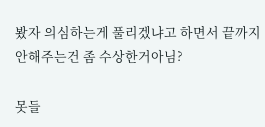봤자 의심하는게 풀리겠냐고 하면서 끝까지 안해주는건 좀 수상한거아님?

못들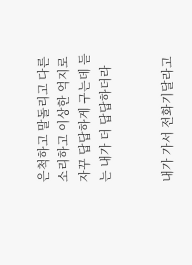은척하고 말돌리고 다른소리하고 이상한 억지로 자꾸 답답하게 구는데 듣는 내가 더 답답하더라


내가 가서 전화기달라고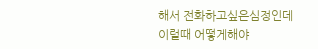해서 전화하고싶은심정인데 이럴때 어떻게해야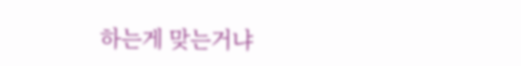하는게 맞는거냐